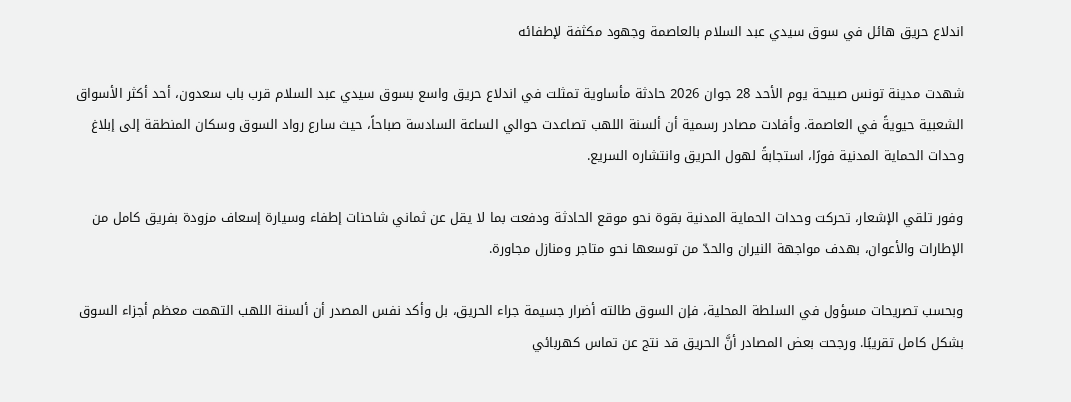اندلاع حريق هائل في سوق سيدي عبد السلام بالعاصمة وجهود مكثفة لإطفائه

شهدت مدينة تونس صبيحة يوم الأحد 28 جوان 2026 حادثة مأساوية تمثلت في اندلاع حريق واسع بسوق سيدي عبد السلام قرب باب سعدون، أحد أكثر الأسواق الشعبية حيويةً في العاصمة. وأفادت مصادر رسمية أن ألسنة اللهب تصاعدت حوالي الساعة السادسة صباحاً، حيث سارع رواد السوق وسكان المنطقة إلى إبلاغ وحدات الحماية المدنية فورًا، استجابةً لهول الحريق وانتشاره السريع.

وفور تلقي الإشعار، تحركت وحدات الحماية المدنية بقوة نحو موقع الحادثة ودفعت بما لا يقل عن ثماني شاحنات إطفاء وسيارة إسعاف مزودة بفريق كامل من الإطارات والأعوان، بهدف مواجهة النيران والحدّ من توسعها نحو متاجر ومنازل مجاورة.

وبحسب تصريحات مسؤول في السلطة المحلية، فإن السوق طالته أضرار جسيمة جراء الحريق، بل وأكد نفس المصدر أن ألسنة اللهب التهمت معظم أجزاء السوق بشكل كامل تقريبًا. ورجحت بعض المصادر أنَّ الحريق قد نتج عن تماس كهربائي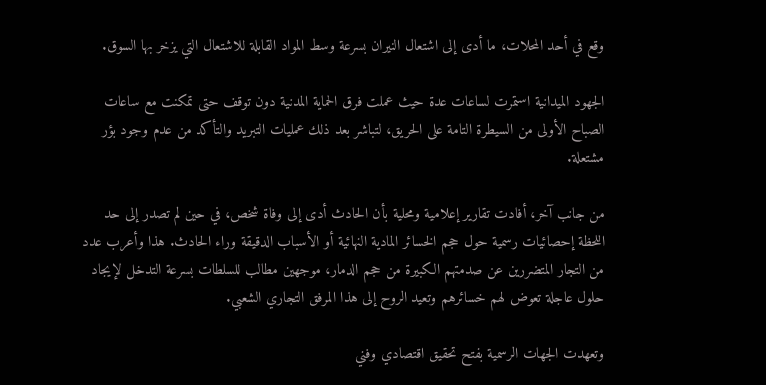وقع في أحد المحلات، ما أدى إلى اشتعال النيران بسرعة وسط المواد القابلة للاشتعال التي يزخر بها السوق.

الجهود الميدانية استمرت لساعات عدة حيث عملت فرق الحماية المدنية دون توقف حتى تمكنت مع ساعات الصباح الأولى من السيطرة التامة على الحريق، لتباشر بعد ذلك عمليات التبريد والتأكد من عدم وجود بؤر مشتعلة.

من جانب آخر، أفادت تقارير إعلامية ومحلية بأن الحادث أدى إلى وفاة شخص، في حين لم تصدر إلى حد اللحظة إحصائيات رسمية حول حجم الخسائر المادية النهائية أو الأسباب الدقيقة وراء الحادث. هذا وأعرب عدد من التجار المتضررين عن صدمتهم الكبيرة من حجم الدمار، موجهين مطالب للسلطات بسرعة التدخل لإيجاد حلول عاجلة تعوض لهم خسائرهم وتعيد الروح إلى هذا المرفق التجاري الشعبي.

وتعهدت الجهات الرسمية بفتح تحقيق اقتصادي وفني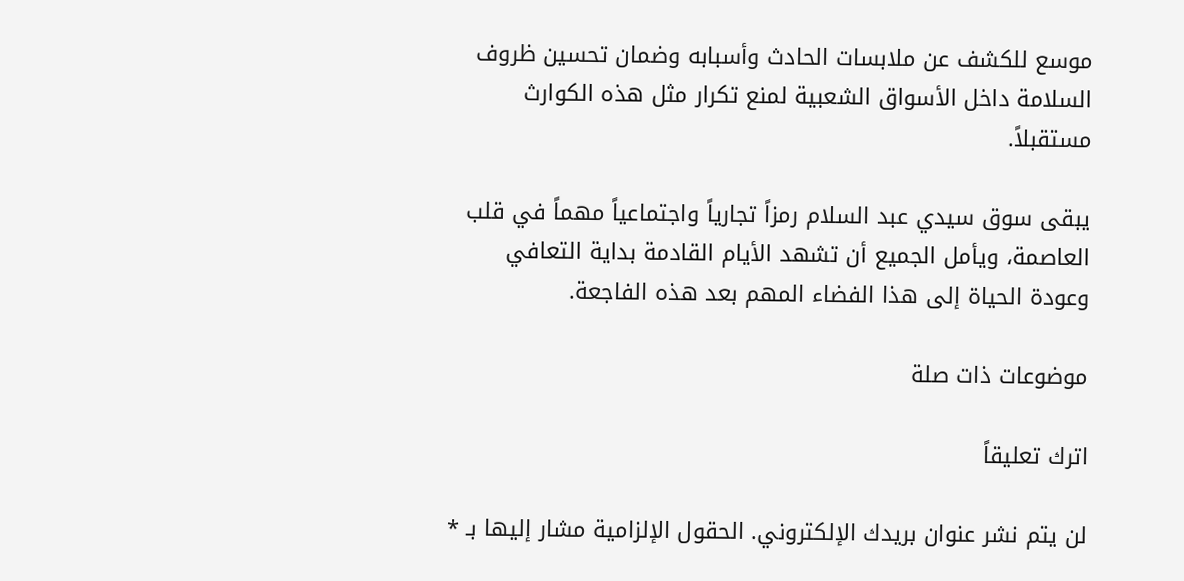موسع للكشف عن ملابسات الحادث وأسبابه وضمان تحسين ظروف السلامة داخل الأسواق الشعبية لمنع تكرار مثل هذه الكوارث مستقبلاً.

يبقى سوق سيدي عبد السلام رمزاً تجارياً واجتماعياً مهماً في قلب العاصمة، ويأمل الجميع أن تشهد الأيام القادمة بداية التعافي وعودة الحياة إلى هذا الفضاء المهم بعد هذه الفاجعة.

موضوعات ذات صلة

اترك تعليقاً

لن يتم نشر عنوان بريدك الإلكتروني. الحقول الإلزامية مشار إليها بـ *